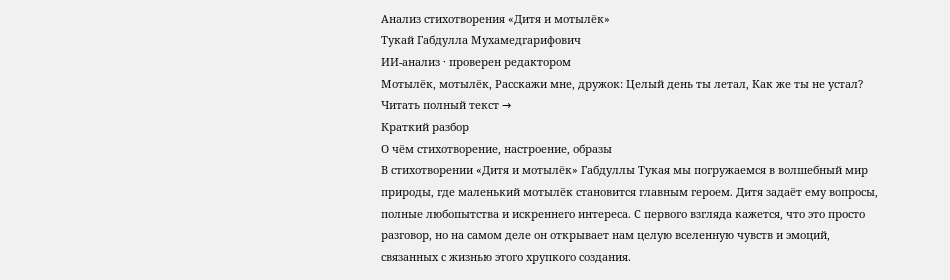Анализ стихотворения «Дитя и мотылёк»
Тукай Габдулла Мухамедгарифович
ИИ-анализ · проверен редактором
Мотылёк, мотылёк, Расскажи мне, дружок: Целый день ты летал, Как же ты не устал?
Читать полный текст →
Краткий разбор
О чём стихотворение, настроение, образы
В стихотворении «Дитя и мотылёк» Габдуллы Тукая мы погружаемся в волшебный мир природы, где маленький мотылёк становится главным героем. Дитя задаёт ему вопросы, полные любопытства и искреннего интереса. С первого взгляда кажется, что это просто разговор, но на самом деле он открывает нам целую вселенную чувств и эмоций, связанных с жизнью этого хрупкого создания.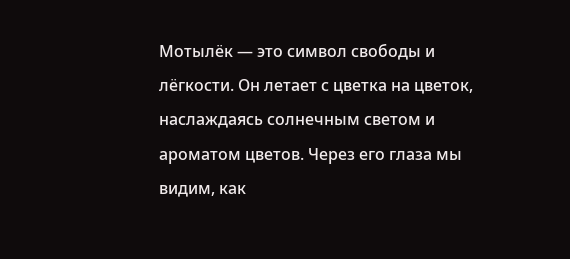Мотылёк — это символ свободы и лёгкости. Он летает с цветка на цветок, наслаждаясь солнечным светом и ароматом цветов. Через его глаза мы видим, как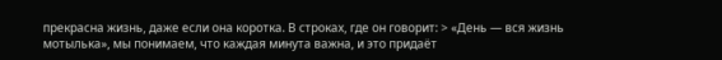прекрасна жизнь, даже если она коротка. В строках, где он говорит: > «День — вся жизнь мотылька», мы понимаем, что каждая минута важна, и это придаёт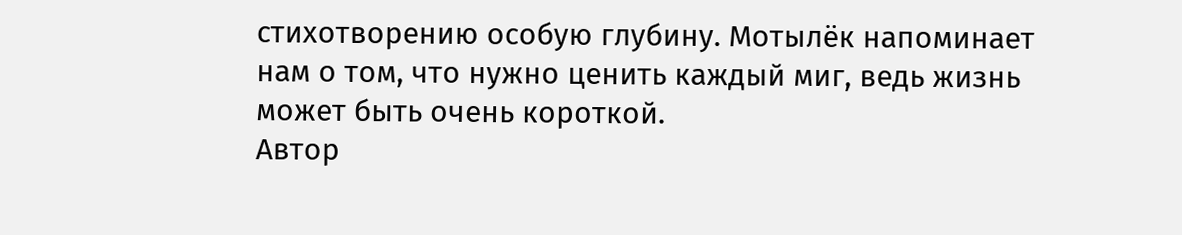стихотворению особую глубину. Мотылёк напоминает нам о том, что нужно ценить каждый миг, ведь жизнь может быть очень короткой.
Автор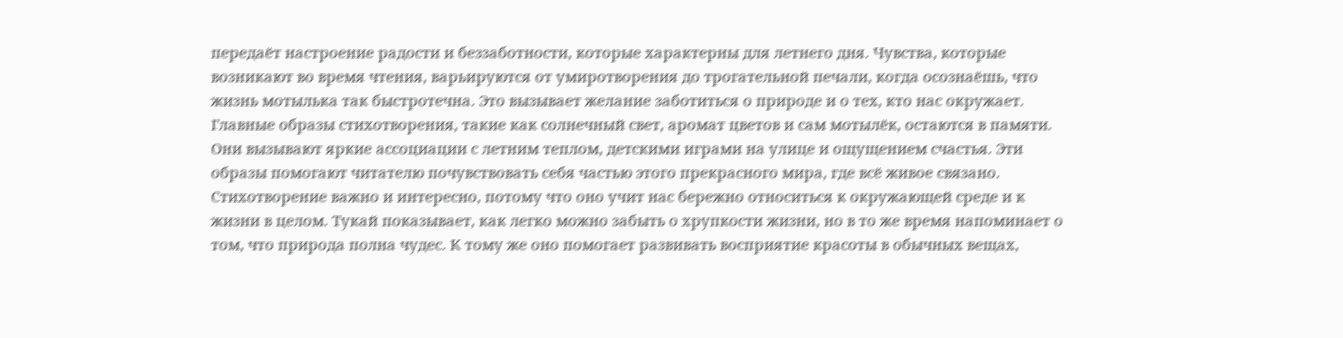передаёт настроение радости и беззаботности, которые характерны для летнего дня. Чувства, которые возникают во время чтения, варьируются от умиротворения до трогательной печали, когда осознаёшь, что жизнь мотылька так быстротечна. Это вызывает желание заботиться о природе и о тех, кто нас окружает.
Главные образы стихотворения, такие как солнечный свет, аромат цветов и сам мотылёк, остаются в памяти. Они вызывают яркие ассоциации с летним теплом, детскими играми на улице и ощущением счастья. Эти образы помогают читателю почувствовать себя частью этого прекрасного мира, где всё живое связано.
Стихотворение важно и интересно, потому что оно учит нас бережно относиться к окружающей среде и к жизни в целом. Тукай показывает, как легко можно забыть о хрупкости жизни, но в то же время напоминает о том, что природа полна чудес. К тому же оно помогает развивать восприятие красоты в обычных вещах,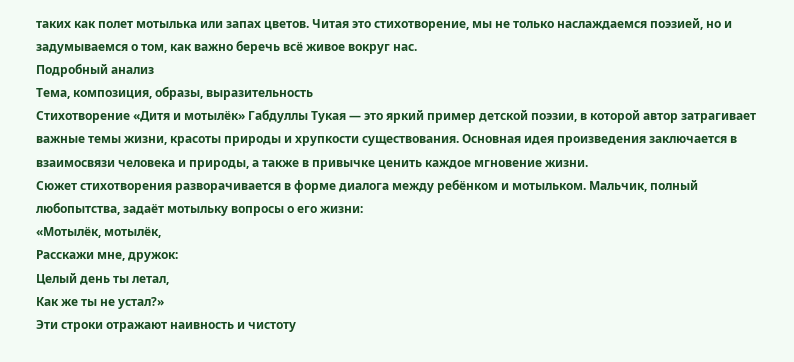таких как полет мотылька или запах цветов. Читая это стихотворение, мы не только наслаждаемся поэзией, но и задумываемся о том, как важно беречь всё живое вокруг нас.
Подробный анализ
Тема, композиция, образы, выразительность
Стихотворение «Дитя и мотылёк» Габдуллы Тукая — это яркий пример детской поэзии, в которой автор затрагивает важные темы жизни, красоты природы и хрупкости существования. Основная идея произведения заключается в взаимосвязи человека и природы, а также в привычке ценить каждое мгновение жизни.
Сюжет стихотворения разворачивается в форме диалога между ребёнком и мотыльком. Мальчик, полный любопытства, задаёт мотыльку вопросы о его жизни:
«Мотылёк, мотылёк,
Расскажи мне, дружок:
Целый день ты летал,
Как же ты не устал?»
Эти строки отражают наивность и чистоту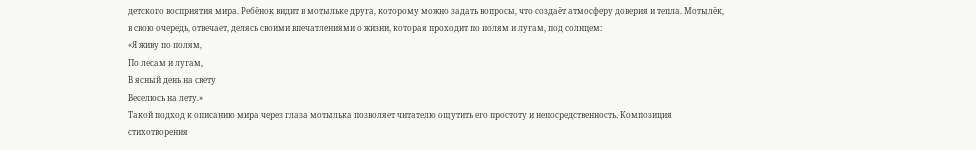детского восприятия мира. Ребёнок видит в мотыльке друга, которому можно задать вопросы, что создаёт атмосферу доверия и тепла. Мотылёк, в свою очередь, отвечает, делясь своими впечатлениями о жизни, которая проходит по полям и лугам, под солнцем:
«Я живу по полям,
По лесам и лугам,
В ясный день на свету
Веселюсь на лету.»
Такой подход к описанию мира через глаза мотылька позволяет читателю ощутить его простоту и непосредственность. Композиция стихотворения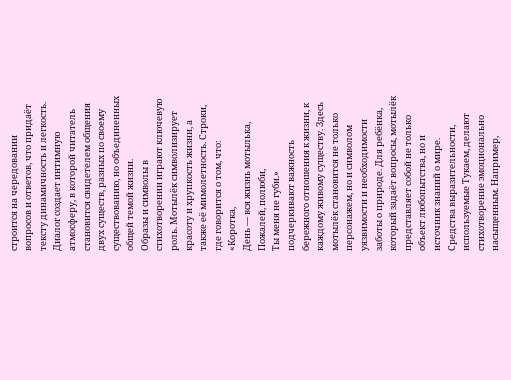строится на чередовании вопросов и ответов, что придаёт тексту динамичность и легкость. Диалог создает интимную атмосферу, в которой читатель становится свидетелем общения двух существ, разных по своему существованию, но объединенных общей темой жизни.
Образы и символы в стихотворении играют ключевую роль. Мотылёк символизирует красоту и хрупкость жизни, а также её мимолетность. Строки, где говорится о том, что:
«Коротка,
День — вся жизнь мотылька,
Пожалей, полюби,
Ты меня не губи.»
подчеркивают важность бережного отношения к жизни, к каждому живому существу. Здесь мотылёк становится не только персонажем, но и символом уязвимости и необходимости заботы о природе. Для ребёнка, который задаёт вопросы, мотылёк представляет собой не только объект любопытства, но и источник знаний о мире.
Средства выразительности, используемые Тукаем, делают стихотворение эмоционально насыщенным. Например,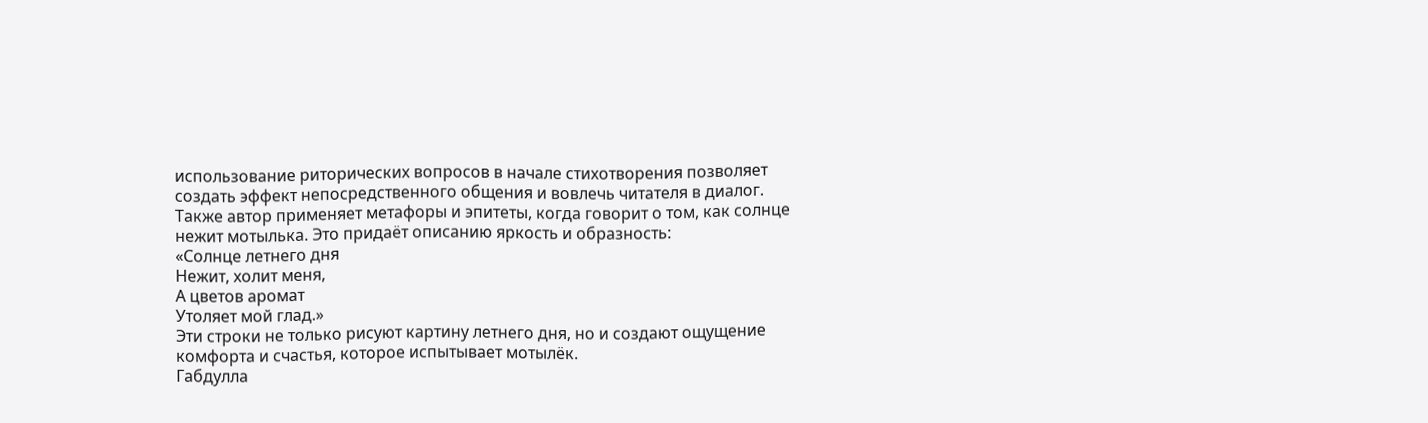использование риторических вопросов в начале стихотворения позволяет создать эффект непосредственного общения и вовлечь читателя в диалог. Также автор применяет метафоры и эпитеты, когда говорит о том, как солнце нежит мотылька. Это придаёт описанию яркость и образность:
«Солнце летнего дня
Нежит, холит меня,
А цветов аромат
Утоляет мой глад.»
Эти строки не только рисуют картину летнего дня, но и создают ощущение комфорта и счастья, которое испытывает мотылёк.
Габдулла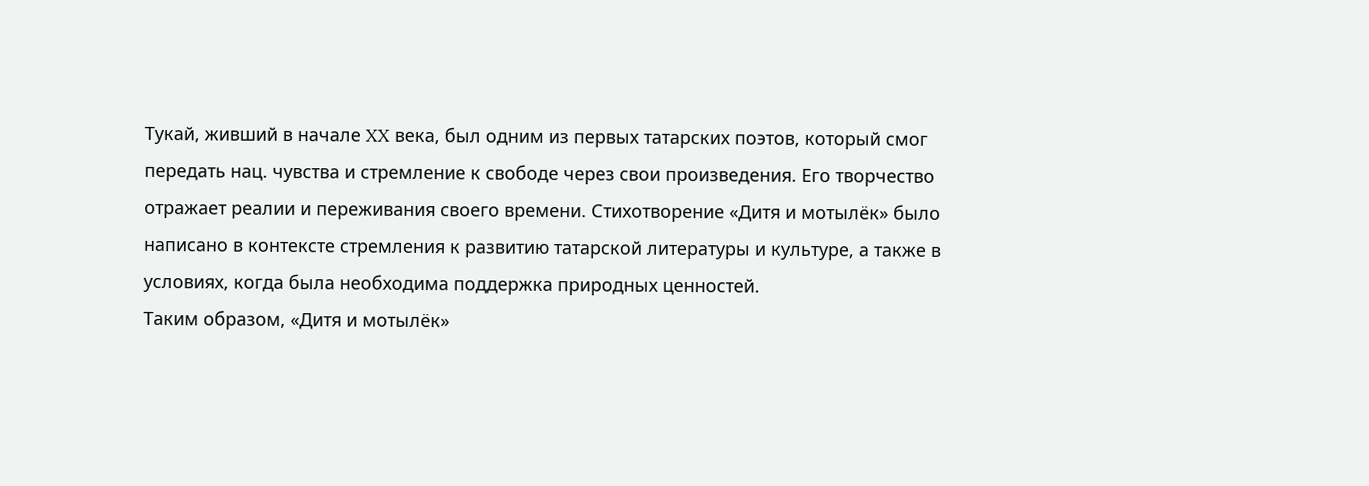Тукай, живший в начале XX века, был одним из первых татарских поэтов, который смог передать нац. чувства и стремление к свободе через свои произведения. Его творчество отражает реалии и переживания своего времени. Стихотворение «Дитя и мотылёк» было написано в контексте стремления к развитию татарской литературы и культуре, а также в условиях, когда была необходима поддержка природных ценностей.
Таким образом, «Дитя и мотылёк»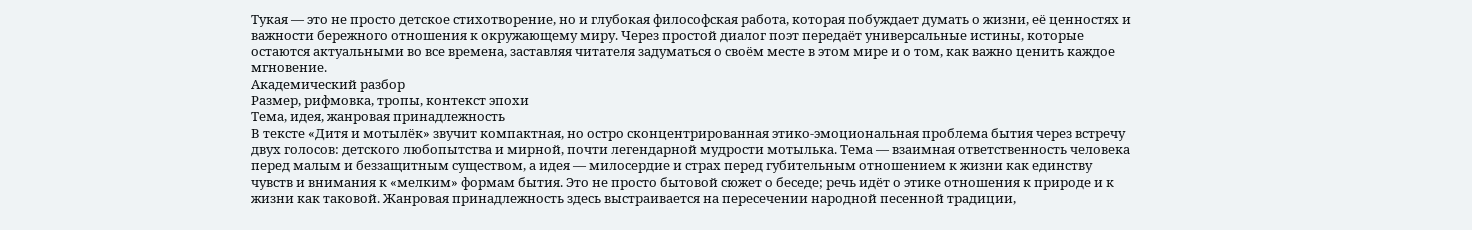Тукая — это не просто детское стихотворение, но и глубокая философская работа, которая побуждает думать о жизни, её ценностях и важности бережного отношения к окружающему миру. Через простой диалог поэт передаёт универсальные истины, которые остаются актуальными во все времена, заставляя читателя задуматься о своём месте в этом мире и о том, как важно ценить каждое мгновение.
Академический разбор
Размер, рифмовка, тропы, контекст эпохи
Тема, идея, жанровая принадлежность
В тексте «Дитя и мотылёк» звучит компактная, но остро сконцентрированная этико-эмоциональная проблема бытия через встречу двух голосов: детского любопытства и мирной, почти легендарной мудрости мотылька. Тема — взаимная ответственность человека перед малым и беззащитным существом, а идея — милосердие и страх перед губительным отношением к жизни как единству чувств и внимания к «мелким» формам бытия. Это не просто бытовой сюжет о беседе; речь идёт о этике отношения к природе и к жизни как таковой. Жанровая принадлежность здесь выстраивается на пересечении народной песенной традиции,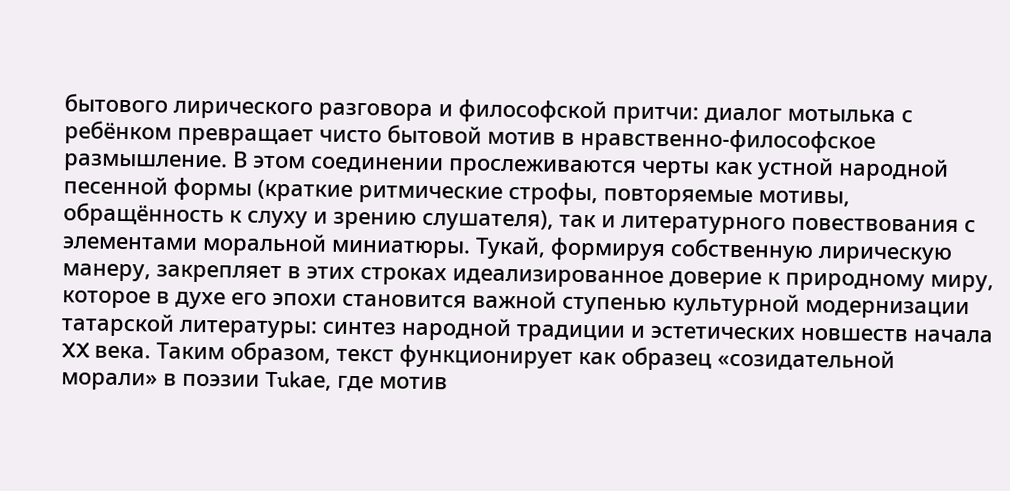бытового лирического разговора и философской притчи: диалог мотылька с ребёнком превращает чисто бытовой мотив в нравственно-философское размышление. В этом соединении прослеживаются черты как устной народной песенной формы (краткие ритмические строфы, повторяемые мотивы, обращённость к слуху и зрению слушателя), так и литературного повествования с элементами моральной миниатюры. Тукай, формируя собственную лирическую манеру, закрепляет в этих строках идеализированное доверие к природному миру, которое в духе его эпохи становится важной ступенью культурной модернизации татарской литературы: синтез народной традиции и эстетических новшеств начала XX века. Таким образом, текст функционирует как образец «созидательной морали» в поэзии Tukае, где мотив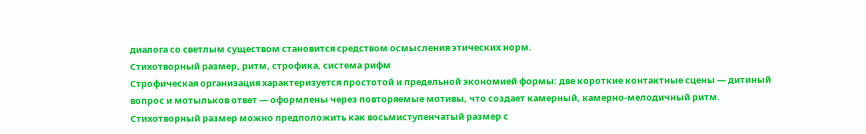диалога со светлым существом становится средством осмысления этических норм.
Стихотворный размер, ритм, строфика, система рифм
Строфическая организация характеризуется простотой и предельной экономией формы: две короткие контактные сцены — дитиный вопрос и мотыльков ответ — оформлены через повторяемые мотивы, что создает камерный, камерно-мелодичный ритм. Стихотворный размер можно предположить как восьмиступенчатый размер с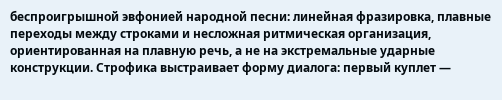беспроигрышной эвфонией народной песни: линейная фразировка, плавные переходы между строками и несложная ритмическая организация, ориентированная на плавную речь, а не на экстремальные ударные конструкции. Строфика выстраивает форму диалога: первый куплет —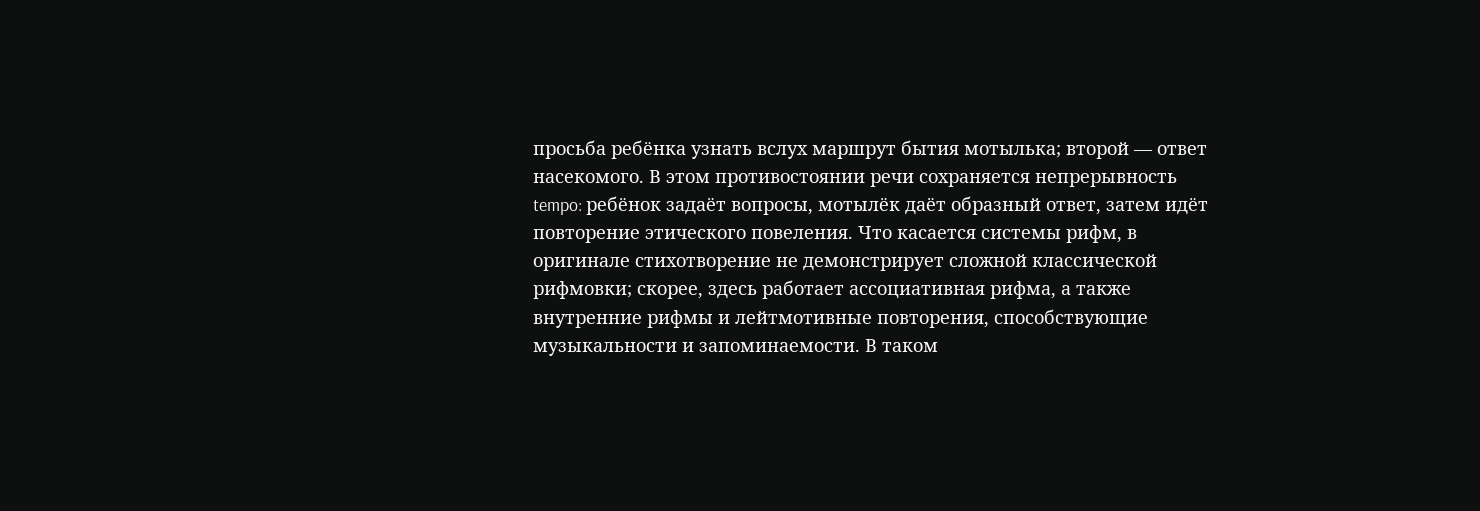просьба ребёнка узнать вслух маршрут бытия мотылька; второй — ответ насекомого. В этом противостоянии речи сохраняется непрерывность tempo: ребёнок задаёт вопросы, мотылёк даёт образный ответ, затем идёт повторение этического повеления. Что касается системы рифм, в оригинале стихотворение не демонстрирует сложной классической рифмовки; скорее, здесь работает ассоциативная рифма, а также внутренние рифмы и лейтмотивные повторения, способствующие музыкальности и запоминаемости. В таком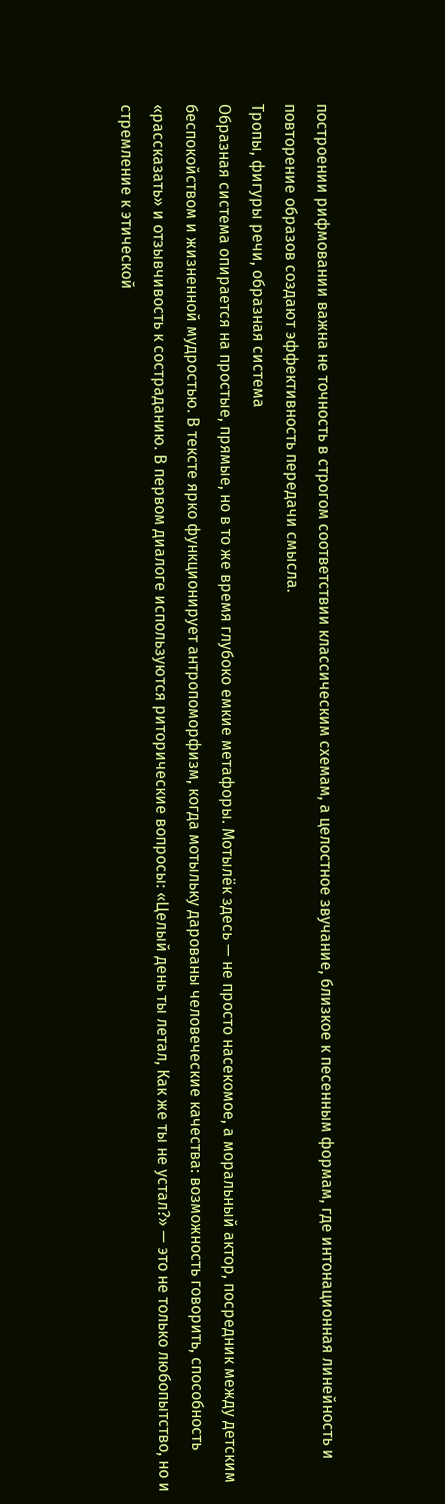построении рифмовании важна не точность в строгом соответствии классическим схемам, а целостное звучание, близкое к песенным формам, где интонационная линейность и повторение образов создают эффективность передачи смысла.
Тропы, фигуры речи, образная система
Образная система опирается на простые, прямые, но в то же время глубоко емкие метафоры. Мотылёк здесь — не просто насекомое, а моральный актор, посредник между детским беспокойством и жизненной мудростью. В тексте ярко функционирует антропоморфизм, когда мотыльку дарованы человеческие качества: возможность говорить, способность «рассказать» и отзывчивость к состраданию. В первом диалоге используются риторические вопросы: «Целый день ты летал, Как же ты не устал?» — это не только любопытство, но и стремление к этической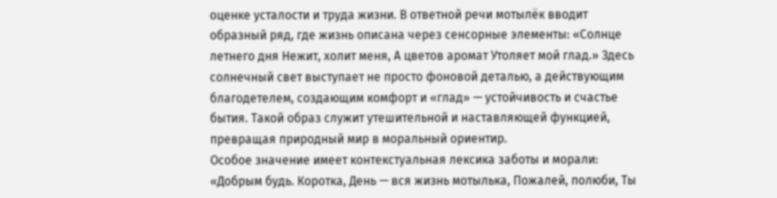оценке усталости и труда жизни. В ответной речи мотылёк вводит образный ряд, где жизнь описана через сенсорные элементы: «Солнце летнего дня Нежит, холит меня, А цветов аромат Утоляет мой глад.» Здесь солнечный свет выступает не просто фоновой деталью, а действующим благодетелем, создающим комфорт и «глад» — устойчивость и счастье бытия. Такой образ служит утешительной и наставляющей функцией, превращая природный мир в моральный ориентир.
Особое значение имеет контекстуальная лексика заботы и морали: «Добрым будь. Коротка, День — вся жизнь мотылька, Пожалей, полюби, Ты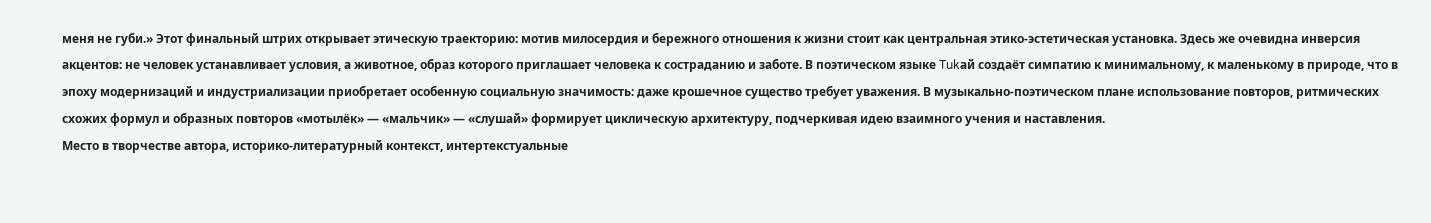меня не губи.» Этот финальный штрих открывает этическую траекторию: мотив милосердия и бережного отношения к жизни стоит как центральная этико-эстетическая установка. Здесь же очевидна инверсия акцентов: не человек устанавливает условия, а животное, образ которого приглашает человека к состраданию и заботе. В поэтическом языке Tukай создаёт симпатию к минимальному, к маленькому в природе, что в эпоху модернизаций и индустриализации приобретает особенную социальную значимость: даже крошечное существо требует уважения. В музыкально-поэтическом плане использование повторов, ритмических схожих формул и образных повторов «мотылёк» — «мальчик» — «слушай» формирует циклическую архитектуру, подчеркивая идею взаимного учения и наставления.
Место в творчестве автора, историко-литературный контекст, интертекстуальные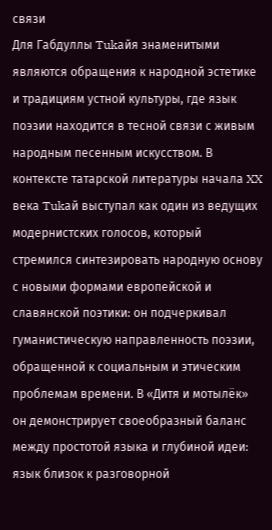связи
Для Габдуллы Tukайя знаменитыми являются обращения к народной эстетике и традициям устной культуры, где язык поэзии находится в тесной связи с живым народным песенным искусством. В контексте татарской литературы начала XX века Tukай выступал как один из ведущих модернистских голосов, который стремился синтезировать народную основу с новыми формами европейской и славянской поэтики: он подчеркивал гуманистическую направленность поэзии, обращенной к социальным и этическим проблемам времени. В «Дитя и мотылёк» он демонстрирует своеобразный баланс между простотой языка и глубиной идеи: язык близок к разговорной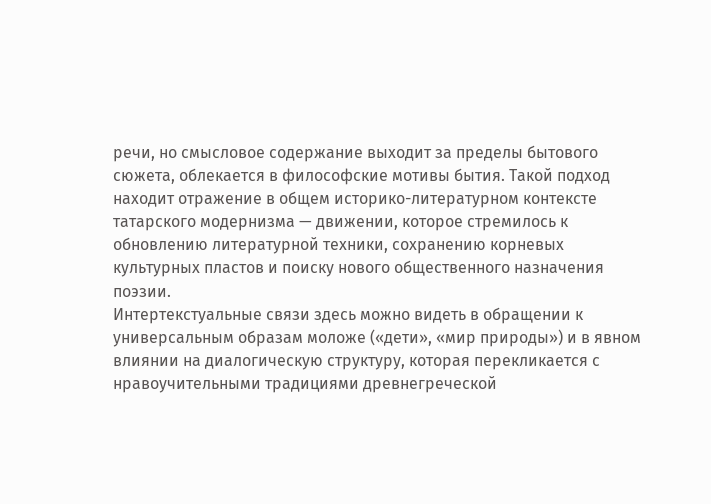речи, но смысловое содержание выходит за пределы бытового сюжета, облекается в философские мотивы бытия. Такой подход находит отражение в общем историко-литературном контексте татарского модернизма — движении, которое стремилось к обновлению литературной техники, сохранению корневых культурных пластов и поиску нового общественного назначения поэзии.
Интертекстуальные связи здесь можно видеть в обращении к универсальным образам моложе («дети», «мир природы») и в явном влиянии на диалогическую структуру, которая перекликается с нравоучительными традициями древнегреческой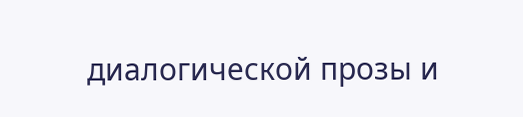диалогической прозы и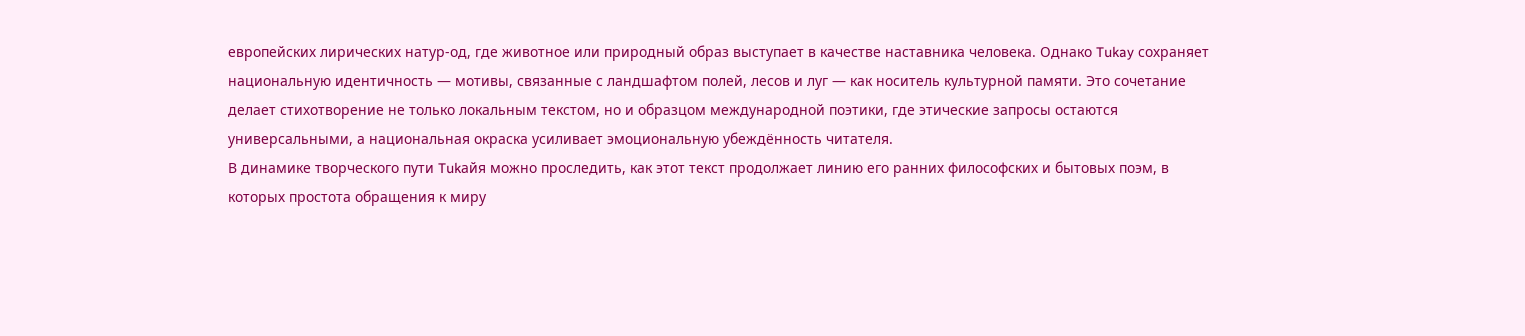европейских лирических натур-од, где животное или природный образ выступает в качестве наставника человека. Однако Tukay сохраняет национальную идентичность — мотивы, связанные с ландшафтом полей, лесов и луг — как носитель культурной памяти. Это сочетание делает стихотворение не только локальным текстом, но и образцом международной поэтики, где этические запросы остаются универсальными, а национальная окраска усиливает эмоциональную убеждённость читателя.
В динамике творческого пути Tukайя можно проследить, как этот текст продолжает линию его ранних философских и бытовых поэм, в которых простота обращения к миру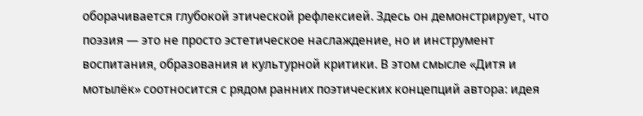оборачивается глубокой этической рефлексией. Здесь он демонстрирует, что поэзия — это не просто эстетическое наслаждение, но и инструмент воспитания, образования и культурной критики. В этом смысле «Дитя и мотылёк» соотносится с рядом ранних поэтических концепций автора: идея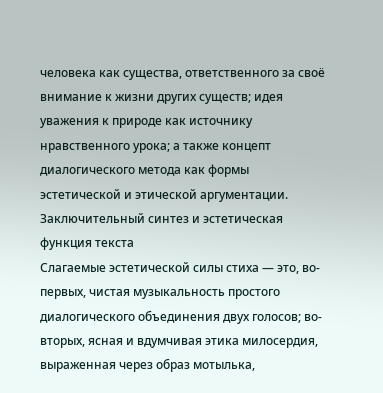человека как существа, ответственного за своё внимание к жизни других существ; идея уважения к природе как источнику нравственного урока; а также концепт диалогического метода как формы эстетической и этической аргументации.
Заключительный синтез и эстетическая функция текста
Слагаемые эстетической силы стиха — это, во-первых, чистая музыкальность простого диалогического объединения двух голосов; во-вторых, ясная и вдумчивая этика милосердия, выраженная через образ мотылька,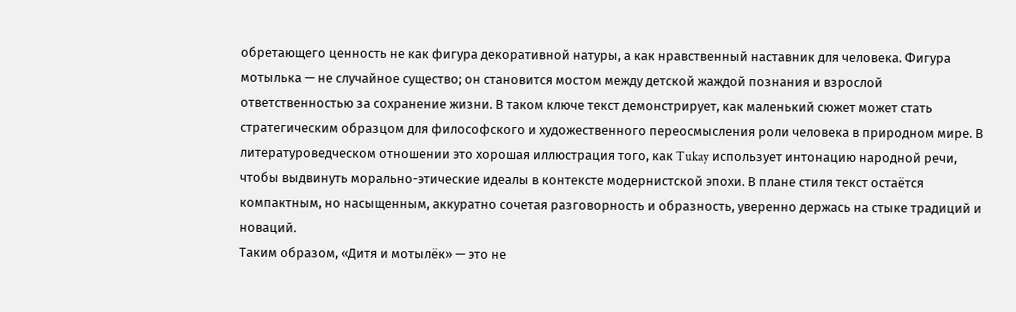обретающего ценность не как фигура декоративной натуры, а как нравственный наставник для человека. Фигура мотылька — не случайное существо; он становится мостом между детской жаждой познания и взрослой ответственностью за сохранение жизни. В таком ключе текст демонстрирует, как маленький сюжет может стать стратегическим образцом для философского и художественного переосмысления роли человека в природном мире. В литературоведческом отношении это хорошая иллюстрация того, как Tukay использует интонацию народной речи, чтобы выдвинуть морально-этические идеалы в контексте модернистской эпохи. В плане стиля текст остаётся компактным, но насыщенным, аккуратно сочетая разговорность и образность, уверенно держась на стыке традиций и новаций.
Таким образом, «Дитя и мотылёк» — это не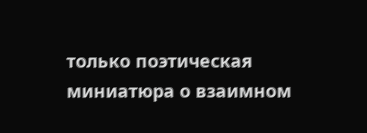только поэтическая миниатюра о взаимном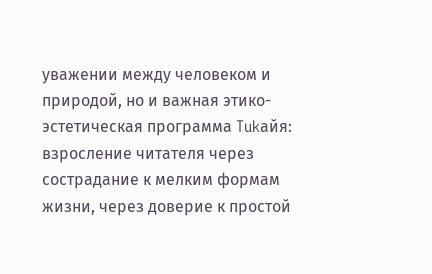уважении между человеком и природой, но и важная этико-эстетическая программа Tukайя: взросление читателя через сострадание к мелким формам жизни, через доверие к простой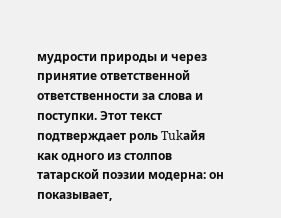мудрости природы и через принятие ответственной ответственности за слова и поступки. Этот текст подтверждает роль Tukайя как одного из столпов татарской поэзии модерна: он показывает,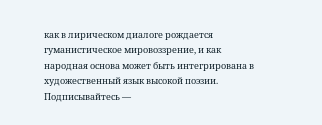как в лирическом диалоге рождается гуманистическое мировоззрение, и как народная основа может быть интегрирована в художественный язык высокой поэзии.
Подписывайтесь —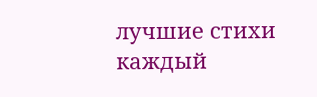лучшие стихи каждый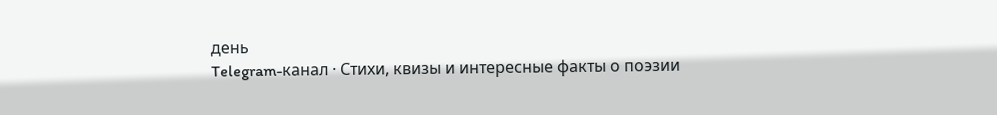день
Telegram-канал · Стихи, квизы и интересные факты о поэзии